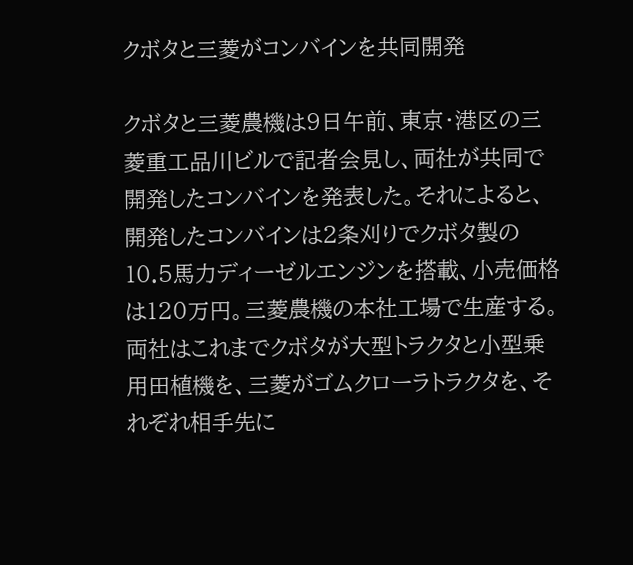クボタと三菱がコンバインを共同開発

クボタと三菱農機は9日午前、東京・港区の三菱重工品川ビルで記者会見し、両社が共同で開発したコンバインを発表した。それによると、開発したコンバインは2条刈りでクボタ製の10.5馬力ディーゼルエンジンを搭載、小売価格は120万円。三菱農機の本社工場で生産する。両社はこれまでクボタが大型トラクタと小型乗用田植機を、三菱がゴムクローラトラクタを、それぞれ相手先に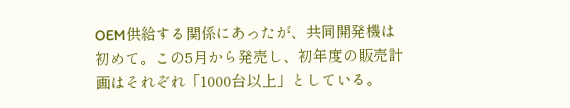OEM供給する関係にあったが、共同開発機は初めて。この5月から発売し、初年度の販売計画はそれぞれ「1000台以上」としている。